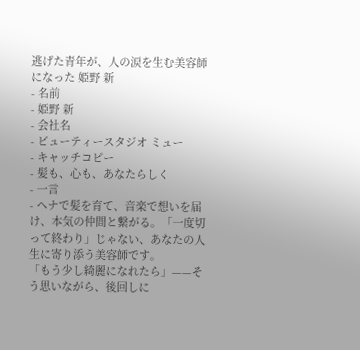逃げた青年が、人の涙を生む美容師になった 姫野 新
- 名前
- 姫野 新
- 会社名
- ビューティースタジオ ミュー
- キャッチコピー
- 髪も、心も、あなたらしく
- 一言
- ヘナで髪を育て、音楽で想いを届け、本気の仲間と繋がる。「一度切って終わり」じゃない、あなたの人生に寄り添う美容師です。
「もう少し綺麗になれたら」——そう思いながら、後回しに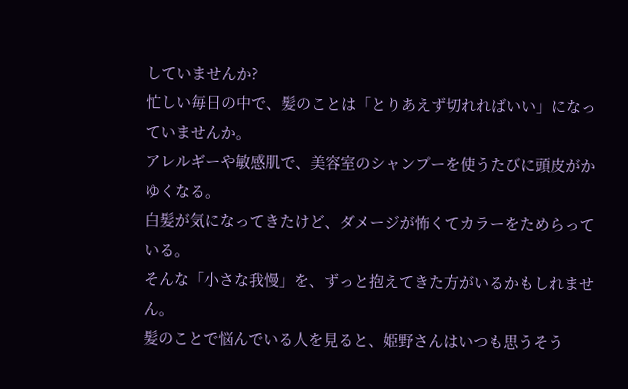していませんか?
忙しい毎日の中で、髪のことは「とりあえず切れればいい」になっていませんか。
アレルギーや敏感肌で、美容室のシャンプーを使うたびに頭皮がかゆくなる。
白髪が気になってきたけど、ダメージが怖くてカラーをためらっている。
そんな「小さな我慢」を、ずっと抱えてきた方がいるかもしれません。
髪のことで悩んでいる人を見ると、姫野さんはいつも思うそう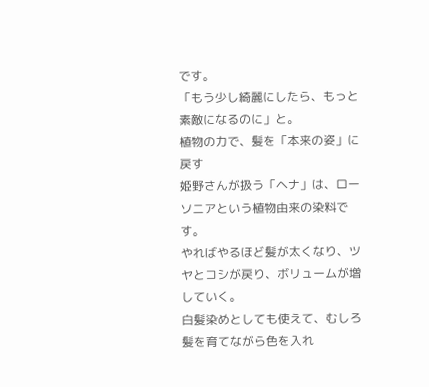です。
「もう少し綺麗にしたら、もっと素敵になるのに」と。
植物の力で、髪を「本来の姿」に戻す
姫野さんが扱う「ヘナ」は、ローソニアという植物由来の染料です。
やればやるほど髪が太くなり、ツヤとコシが戻り、ボリュームが増していく。
白髪染めとしても使えて、むしろ髪を育てながら色を入れ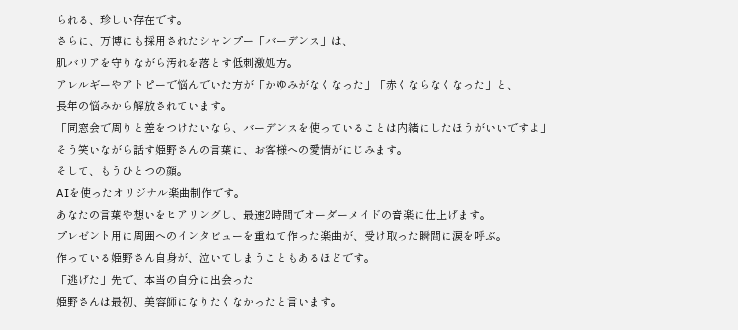られる、珍しい存在です。
さらに、万博にも採用されたシャンプー「バーデンス」は、
肌バリアを守りながら汚れを落とす低刺激処方。
アレルギーやアトピーで悩んでいた方が「かゆみがなくなった」「赤くならなくなった」と、
長年の悩みから解放されています。
「同窓会で周りと差をつけたいなら、バーデンスを使っていることは内緒にしたほうがいいですよ」
そう笑いながら話す姫野さんの言葉に、お客様への愛情がにじみます。
そして、もうひとつの顔。
AIを使ったオリジナル楽曲制作です。
あなたの言葉や想いをヒアリングし、最速2時間でオーダーメイドの音楽に仕上げます。
プレゼント用に周囲へのインタビューを重ねて作った楽曲が、受け取った瞬間に涙を呼ぶ。
作っている姫野さん自身が、泣いてしまうこともあるほどです。
「逃げた」先で、本当の自分に出会った
姫野さんは最初、美容師になりたくなかったと言います。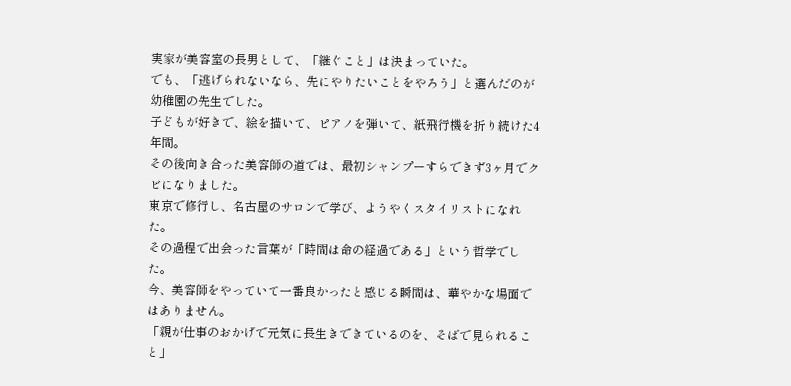実家が美容室の長男として、「継ぐこと」は決まっていた。
でも、「逃げられないなら、先にやりたいことをやろう」と選んだのが幼稚園の先生でした。
子どもが好きで、絵を描いて、ピアノを弾いて、紙飛行機を折り続けた4年間。
その後向き合った美容師の道では、最初シャンプーすらできず3ヶ月でクビになりました。
東京で修行し、名古屋のサロンで学び、ようやくスタイリストになれた。
その過程で出会った言葉が「時間は命の経過である」という哲学でした。
今、美容師をやっていて一番良かったと感じる瞬間は、華やかな場面ではありません。
「親が仕事のおかげで元気に長生きできているのを、そばで見られること」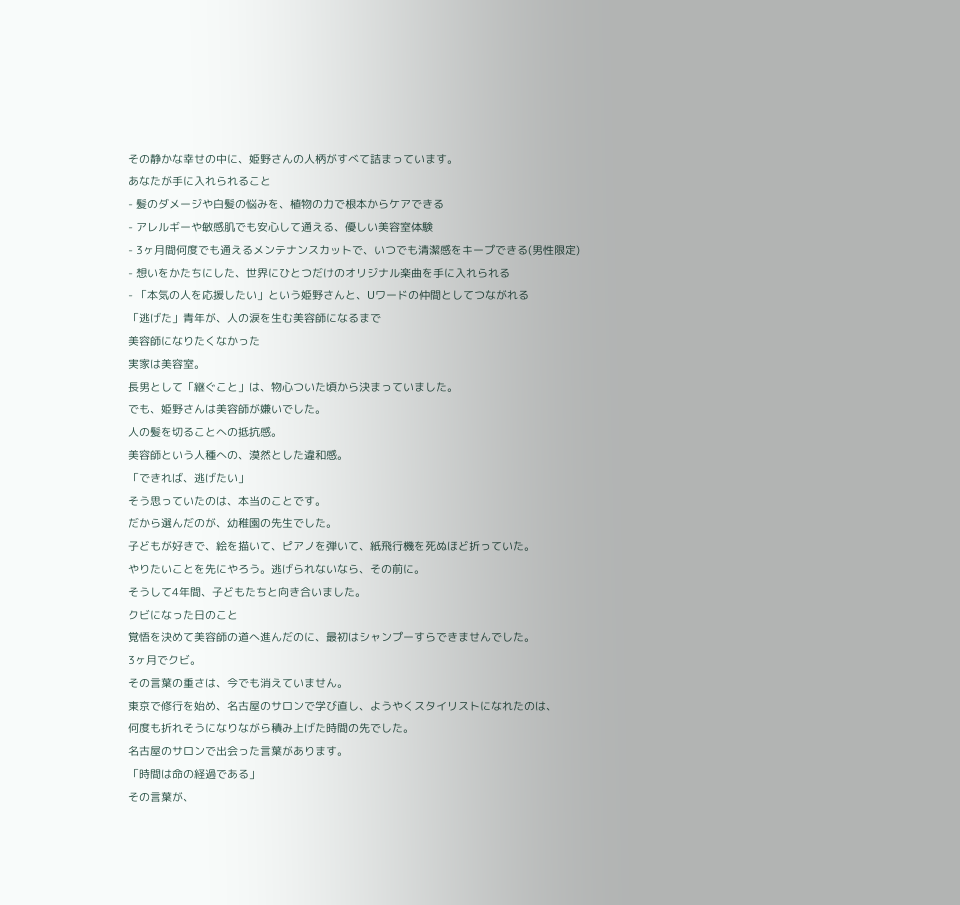その静かな幸せの中に、姫野さんの人柄がすべて詰まっています。
あなたが手に入れられること
- 髪のダメージや白髪の悩みを、植物の力で根本からケアできる
- アレルギーや敏感肌でも安心して通える、優しい美容室体験
- 3ヶ月間何度でも通えるメンテナンスカットで、いつでも清潔感をキープできる(男性限定)
- 想いをかたちにした、世界にひとつだけのオリジナル楽曲を手に入れられる
- 「本気の人を応援したい」という姫野さんと、Uワードの仲間としてつながれる
「逃げた」青年が、人の涙を生む美容師になるまで
美容師になりたくなかった
実家は美容室。
長男として「継ぐこと」は、物心ついた頃から決まっていました。
でも、姫野さんは美容師が嫌いでした。
人の髪を切ることへの抵抗感。
美容師という人種への、漠然とした違和感。
「できれば、逃げたい」
そう思っていたのは、本当のことです。
だから選んだのが、幼稚園の先生でした。
子どもが好きで、絵を描いて、ピアノを弾いて、紙飛行機を死ぬほど折っていた。
やりたいことを先にやろう。逃げられないなら、その前に。
そうして4年間、子どもたちと向き合いました。
クビになった日のこと
覚悟を決めて美容師の道へ進んだのに、最初はシャンプーすらできませんでした。
3ヶ月でクビ。
その言葉の重さは、今でも消えていません。
東京で修行を始め、名古屋のサロンで学び直し、ようやくスタイリストになれたのは、
何度も折れそうになりながら積み上げた時間の先でした。
名古屋のサロンで出会った言葉があります。
「時間は命の経過である」
その言葉が、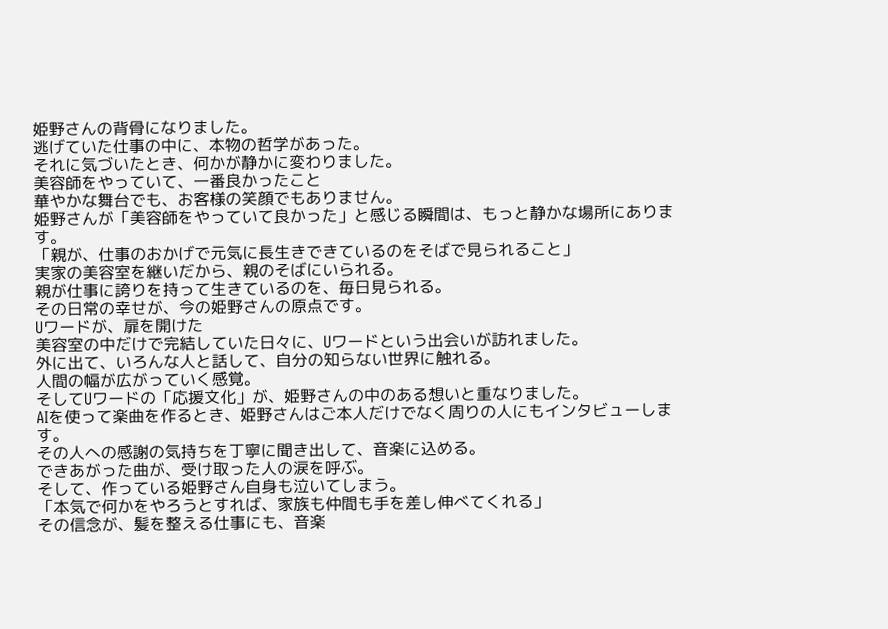姫野さんの背骨になりました。
逃げていた仕事の中に、本物の哲学があった。
それに気づいたとき、何かが静かに変わりました。
美容師をやっていて、一番良かったこと
華やかな舞台でも、お客様の笑顔でもありません。
姫野さんが「美容師をやっていて良かった」と感じる瞬間は、もっと静かな場所にあります。
「親が、仕事のおかげで元気に長生きできているのをそばで見られること」
実家の美容室を継いだから、親のそばにいられる。
親が仕事に誇りを持って生きているのを、毎日見られる。
その日常の幸せが、今の姫野さんの原点です。
Uワードが、扉を開けた
美容室の中だけで完結していた日々に、Uワードという出会いが訪れました。
外に出て、いろんな人と話して、自分の知らない世界に触れる。
人間の幅が広がっていく感覚。
そしてUワードの「応援文化」が、姫野さんの中のある想いと重なりました。
AIを使って楽曲を作るとき、姫野さんはご本人だけでなく周りの人にもインタビューします。
その人への感謝の気持ちを丁寧に聞き出して、音楽に込める。
できあがった曲が、受け取った人の涙を呼ぶ。
そして、作っている姫野さん自身も泣いてしまう。
「本気で何かをやろうとすれば、家族も仲間も手を差し伸べてくれる」
その信念が、髪を整える仕事にも、音楽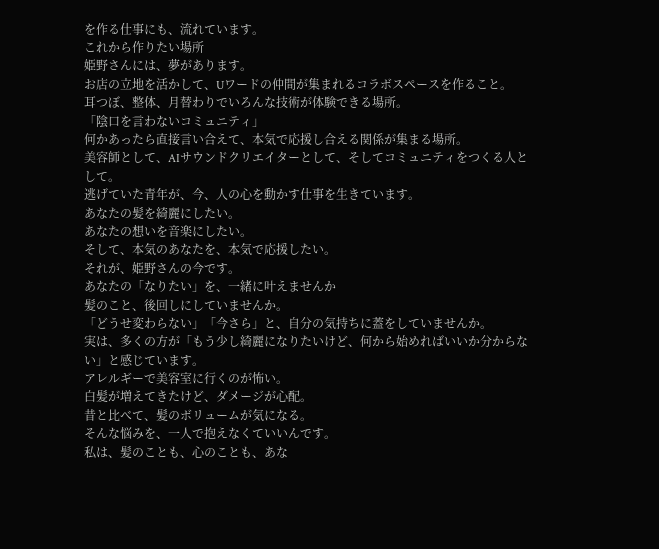を作る仕事にも、流れています。
これから作りたい場所
姫野さんには、夢があります。
お店の立地を活かして、Uワードの仲間が集まれるコラボスペースを作ること。
耳つぼ、整体、月替わりでいろんな技術が体験できる場所。
「陰口を言わないコミュニティ」
何かあったら直接言い合えて、本気で応援し合える関係が集まる場所。
美容師として、AIサウンドクリエイターとして、そしてコミュニティをつくる人として。
逃げていた青年が、今、人の心を動かす仕事を生きています。
あなたの髪を綺麗にしたい。
あなたの想いを音楽にしたい。
そして、本気のあなたを、本気で応援したい。
それが、姫野さんの今です。
あなたの「なりたい」を、一緒に叶えませんか
髪のこと、後回しにしていませんか。
「どうせ変わらない」「今さら」と、自分の気持ちに蓋をしていませんか。
実は、多くの方が「もう少し綺麗になりたいけど、何から始めればいいか分からない」と感じています。
アレルギーで美容室に行くのが怖い。
白髪が増えてきたけど、ダメージが心配。
昔と比べて、髪のボリュームが気になる。
そんな悩みを、一人で抱えなくていいんです。
私は、髪のことも、心のことも、あな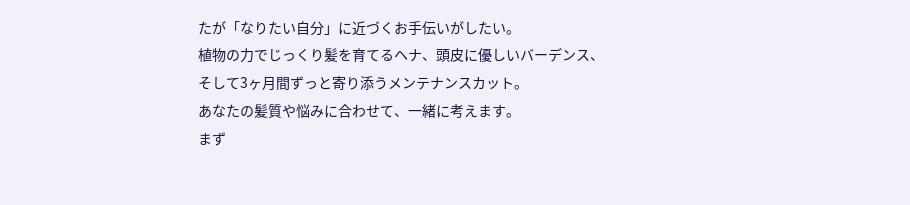たが「なりたい自分」に近づくお手伝いがしたい。
植物の力でじっくり髪を育てるヘナ、頭皮に優しいバーデンス、
そして3ヶ月間ずっと寄り添うメンテナンスカット。
あなたの髪質や悩みに合わせて、一緒に考えます。
まず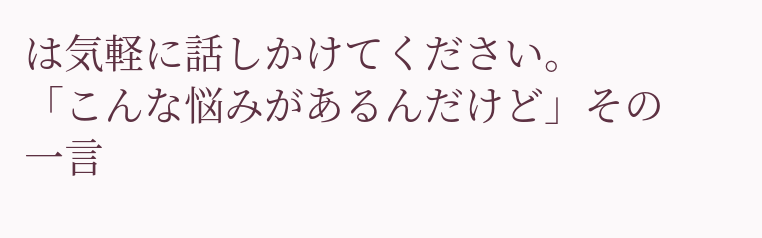は気軽に話しかけてください。
「こんな悩みがあるんだけど」その一言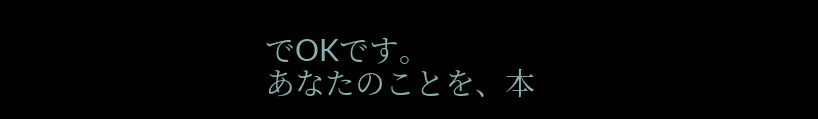でOKです。
あなたのことを、本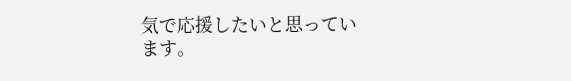気で応援したいと思っています。